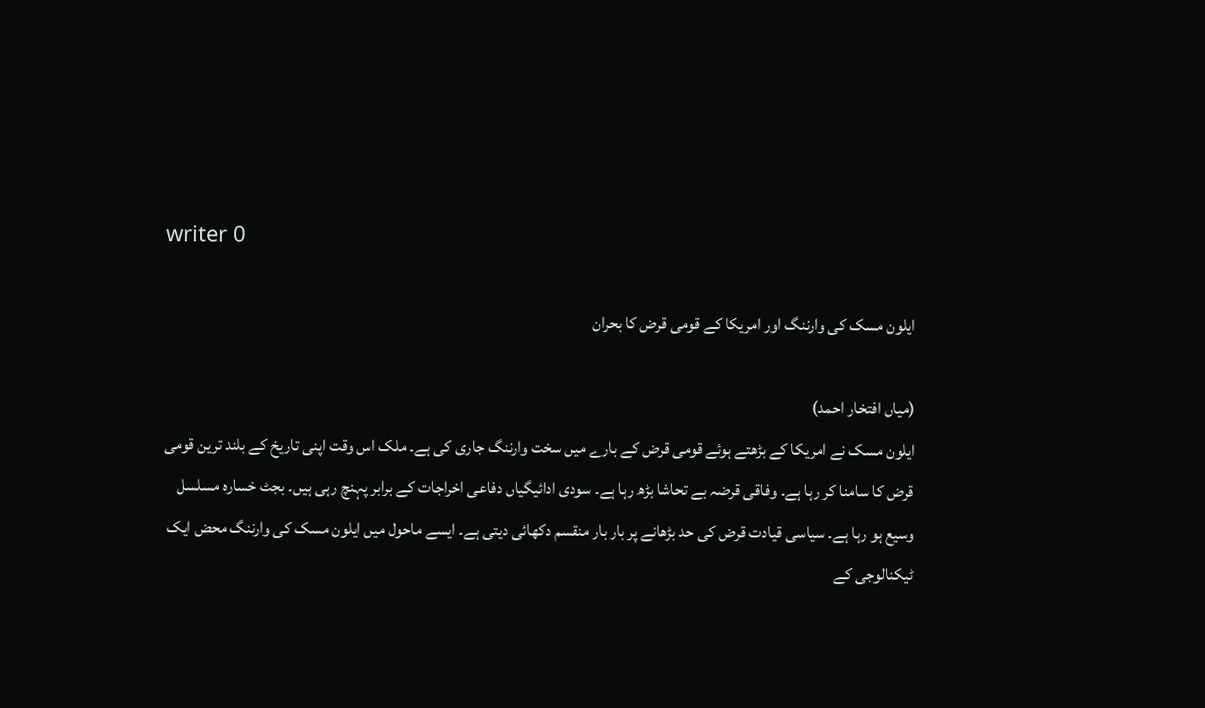writer 0

ایلون مسک کی وارننگ اور امریکا کے قومی قرض کا بحران

(میاں افتخار احمد)
ایلون مسک نے امریکا کے بڑھتے ہوئے قومی قرض کے بارے میں سخت وارننگ جاری کی ہے۔ ملک اس وقت اپنی تاریخ کے بلند ترین قومی قرض کا سامنا کر رہا ہے۔ وفاقی قرضہ بے تحاشا بڑھ رہا ہے۔ سودی ادائیگیاں دفاعی اخراجات کے برابر پہنچ رہی ہیں۔ بجٹ خسارہ مسلسل وسیع ہو رہا ہے۔ سیاسی قیادت قرض کی حد بڑھانے پر بار بار منقسم دکھائی دیتی ہے۔ ایسے ماحول میں ایلون مسک کی وارننگ محض ایک ٹیکنالوجی کے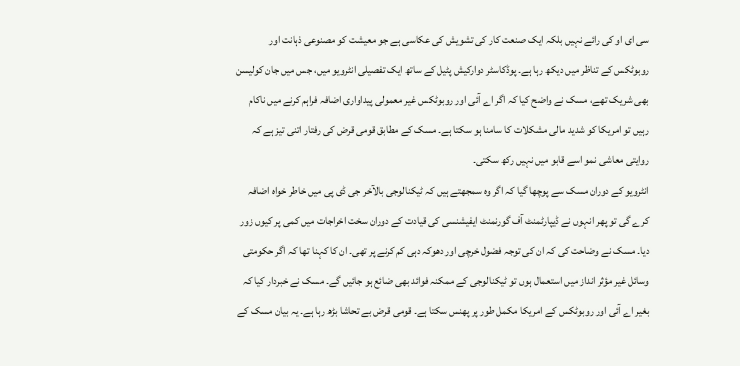سی ای او کی رائے نہیں بلکہ ایک صنعت کار کی تشویش کی عکاسی ہے جو معیشت کو مصنوعی ذہانت اور روبوٹکس کے تناظر میں دیکھ رہا ہے۔ پوڈکاسٹر دوارکیش پٹیل کے ساتھ ایک تفصیلی انٹرویو میں، جس میں جان کولیسن بھی شریک تھے، مسک نے واضح کیا کہ اگر اے آئی اور روبوٹکس غیر معمولی پیداواری اضافہ فراہم کرنے میں ناکام رہیں تو امریکا کو شدید مالی مشکلات کا سامنا ہو سکتا ہے۔ مسک کے مطابق قومی قرض کی رفتار اتنی تیز ہے کہ روایتی معاشی نمو اسے قابو میں نہیں رکھ سکتی۔
انٹرویو کے دوران مسک سے پوچھا گیا کہ اگر وہ سمجھتے ہیں کہ ٹیکنالوجی بالآخر جی ڈی پی میں خاطر خواہ اضافہ کرے گی تو پھر انہوں نے ڈیپارٹمنٹ آف گورنمنٹ ایفیشنسی کی قیادت کے دوران سخت اخراجات میں کمی پر کیوں زور دیا۔ مسک نے وضاحت کی کہ ان کی توجہ فضول خرچی اور دھوکہ دہی کم کرنے پر تھی۔ ان کا کہنا تھا کہ اگر حکومتی وسائل غیر مؤثر انداز میں استعمال ہوں تو ٹیکنالوجی کے ممکنہ فوائد بھی ضائع ہو جائیں گے۔ مسک نے خبردار کیا کہ بغیر اے آئی اور روبوٹکس کے امریکا مکمل طور پر پھنس سکتا ہے۔ قومی قرض بے تحاشا بڑھ رہا ہے۔ یہ بیان مسک کے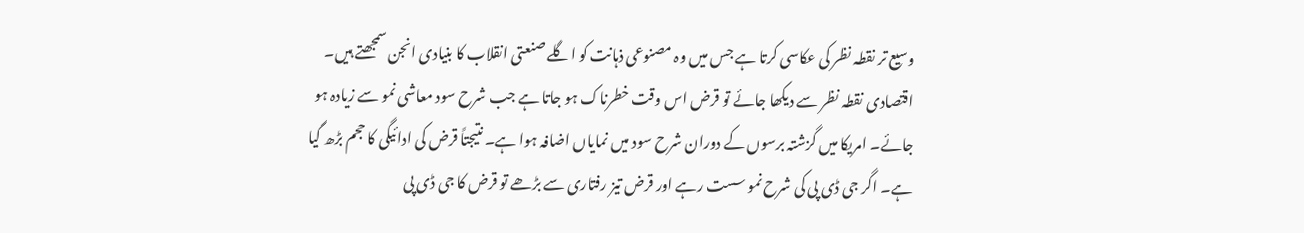وسیع تر نقطہ نظر کی عکاسی کرتا ہے جس میں وہ مصنوعی ذہانت کو اگلے صنعتی انقلاب کا بنیادی انجن سمجھتے ہیں۔
اقتصادی نقطہ نظر سے دیکھا جائے تو قرض اس وقت خطرناک ہو جاتا ہے جب شرح سود معاشی نمو سے زیادہ ہو جائے۔ امریکا میں گزشتہ برسوں کے دوران شرح سود میں نمایاں اضافہ ہوا ہے۔ نتیجتاً قرض کی ادائیگی کا حجم بڑھ گیا ہے۔ اگر جی ڈی پی کی شرح نمو سست رہے اور قرض تیز رفتاری سے بڑھے تو قرض کا جی ڈی پی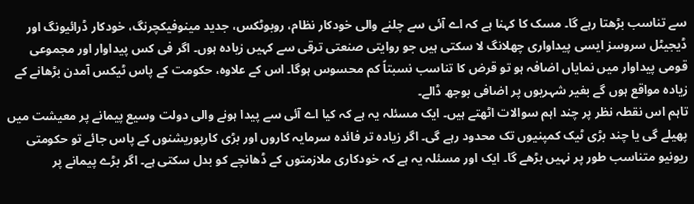سے تناسب بڑھتا رہے گا۔ مسک کا کہنا ہے کہ اے آئی سے چلنے والی خودکار نظام، روبوٹکس، جدید مینوفیکچرنگ، خودکار ڈرائیونگ اور ڈیجیٹل سروسز ایسی پیداواری چھلانگ لا سکتی ہیں جو روایتی صنعتی ترقی سے کہیں زیادہ ہوں۔ اگر فی کس پیداوار اور مجموعی قومی پیداوار میں نمایاں اضافہ ہو تو قرض کا تناسب نسبتاً کم محسوس ہوگا۔ اس کے علاوہ، حکومت کے پاس ٹیکس آمدن بڑھانے کے زیادہ مواقع ہوں گے بغیر شہریوں پر اضافی بوجھ ڈالے۔
تاہم اس نقطہ نظر پر چند اہم سوالات اٹھتے ہیں۔ ایک مسئلہ یہ ہے کہ کیا اے آئی سے پیدا ہونے والی دولت وسیع پیمانے پر معیشت میں پھیلے گی یا چند بڑی ٹیک کمپنیوں تک محدود رہے گی۔ اگر زیادہ تر فائدہ سرمایہ کاروں اور بڑی کارپوریشنوں کے پاس جائے تو حکومتی ریونیو متناسب طور پر نہیں بڑھے گا۔ ایک اور مسئلہ یہ ہے کہ خودکاری ملازمتوں کے ڈھانچے کو بدل سکتی ہے۔ اگر بڑے پیمانے پر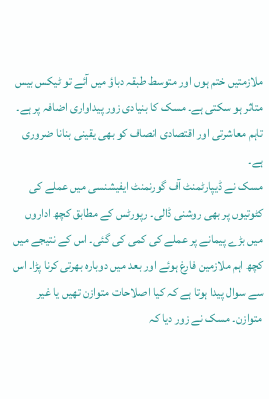ملازمتیں ختم ہوں اور متوسط طبقہ دباؤ میں آئے تو ٹیکس بیس متاثر ہو سکتی ہے۔ مسک کا بنیادی زور پیداواری اضافہ پر ہے۔ تاہم معاشرتی اور اقتصادی انصاف کو بھی یقینی بنانا ضروری ہے۔
مسک نے ڈیپارٹمنٹ آف گورنمنٹ ایفیشنسی میں عملے کی کٹوتیوں پر بھی روشنی ڈالی۔ رپورٹس کے مطابق کچھ اداروں میں بڑے پیمانے پر عملے کی کمی کی گئی۔ اس کے نتیجے میں کچھ اہم ملازمین فارغ ہوئے اور بعد میں دوبارہ بھرتی کرنا پڑا۔ اس سے سوال پیدا ہوتا ہے کہ کیا اصلاحات متوازن تھیں یا غیر متوازن۔ مسک نے زور دیا کہ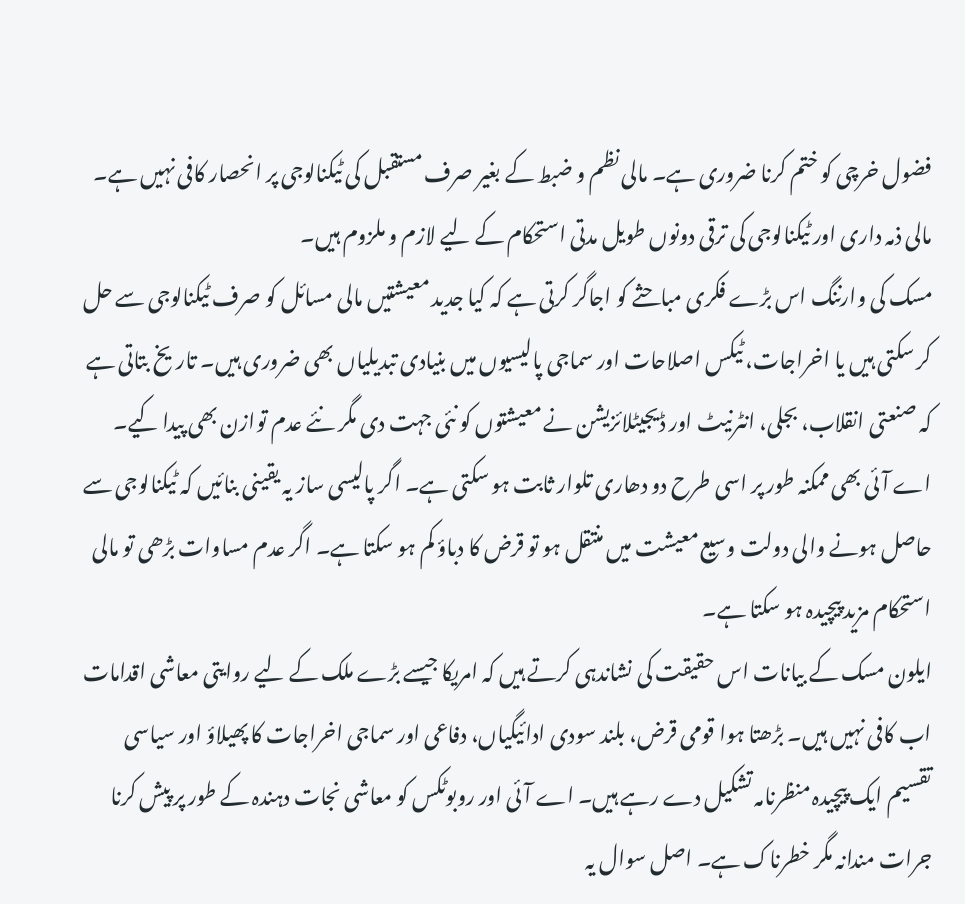فضول خرچی کو ختم کرنا ضروری ہے۔ مالی نظم و ضبط کے بغیر صرف مستقبل کی ٹیکنالوجی پر انحصار کافی نہیں ہے۔ مالی ذمہ داری اور ٹیکنالوجی کی ترقی دونوں طویل مدتی استحکام کے لیے لازم و ملزوم ہیں۔
مسک کی وارننگ اس بڑے فکری مباحثے کو اجاگر کرتی ہے کہ کیا جدید معیشتیں مالی مسائل کو صرف ٹیکنالوجی سے حل کر سکتی ہیں یا اخراجات، ٹیکس اصلاحات اور سماجی پالیسیوں میں بنیادی تبدیلیاں بھی ضروری ہیں۔ تاریخ بتاتی ہے کہ صنعتی انقلاب، بجلی، انٹرنیٹ اور ڈیجیٹلائزیشن نے معیشتوں کو نئی جہت دی مگر نئے عدم توازن بھی پیدا کیے۔ اے آئی بھی ممکنہ طور پر اسی طرح دو دھاری تلوار ثابت ہو سکتی ہے۔ اگر پالیسی ساز یہ یقینی بنائیں کہ ٹیکنالوجی سے حاصل ہونے والی دولت وسیع معیشت میں منتقل ہو تو قرض کا دباؤ کم ہو سکتا ہے۔ اگر عدم مساوات بڑھی تو مالی استحکام مزید پیچیدہ ہو سکتا ہے۔
ایلون مسک کے بیانات اس حقیقت کی نشاندہی کرتے ہیں کہ امریکا جیسے بڑے ملک کے لیے روایتی معاشی اقدامات اب کافی نہیں ہیں۔ بڑھتا ہوا قومی قرض، بلند سودی ادائیگیاں، دفاعی اور سماجی اخراجات کا پھیلاؤ اور سیاسی تقسیم ایک پیچیدہ منظرنامہ تشکیل دے رہے ہیں۔ اے آئی اور روبوٹکس کو معاشی نجات دہندہ کے طور پر پیش کرنا جرات مندانہ مگر خطرناک ہے۔ اصل سوال یہ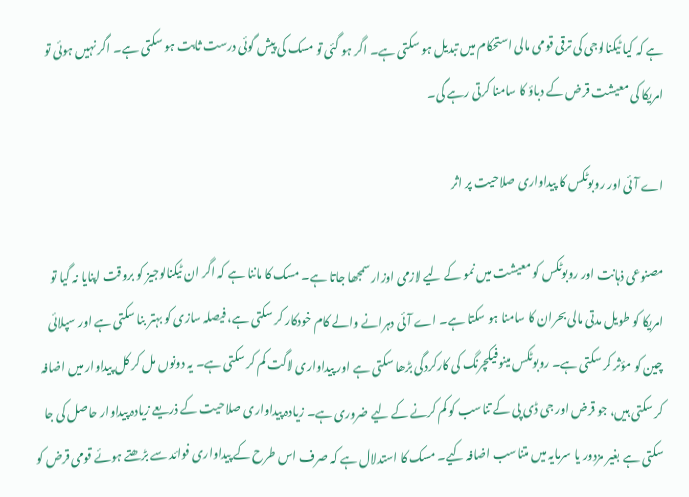ہے کہ کیا ٹیکنالوجی کی ترقی قومی مالی استحکام میں تبدیل ہو سکتی ہے۔ اگر ہو گئی تو مسک کی پیش گوئی درست ثابت ہو سکتی ہے۔ اگر نہیں ہوئی تو امریکا کی معیشت قرض کے دباؤ کا سامنا کرتی رہے گی۔

اے آئی اور روبوٹکس کا پیداواری صلاحیت پر اثر

مصنوعی ذہانت اور روبوٹکس کو معیشت میں نمو کے لیے لازمی اوزار سمجھا جاتا ہے۔ مسک کا ماننا ہے کہ اگر ان ٹیکنالوجیز کو بروقت اپنایا نہ گیا تو امریکا کو طویل مدتی مالی بحران کا سامنا ہو سکتا ہے۔ اے آئی دہرانے والے کام خودکار کر سکتی ہے، فیصلہ سازی کو بہتر بنا سکتی ہے اور سپلائی چین کو مؤثر کر سکتی ہے۔ روبوٹکس مینوفیکچرنگ کی کارکردگی بڑھا سکتی ہے اور پیداواری لاگت کم کر سکتی ہے۔ یہ دونوں مل کر کل پیداوار میں اضافہ کر سکتی ہیں، جو قرض اور جی ڈی پی کے تناسب کو کم کرنے کے لیے ضروری ہے۔ زیادہ پیداواری صلاحیت کے ذریعے زیادہ پیداوار حاصل کی جا سکتی ہے بغیر مزدور یا سرمایہ میں متناسب اضافہ کیے۔ مسک کا استدلال ہے کہ صرف اس طرح کے پیداواری فوائد سے بڑھتے ہوئے قومی قرض کو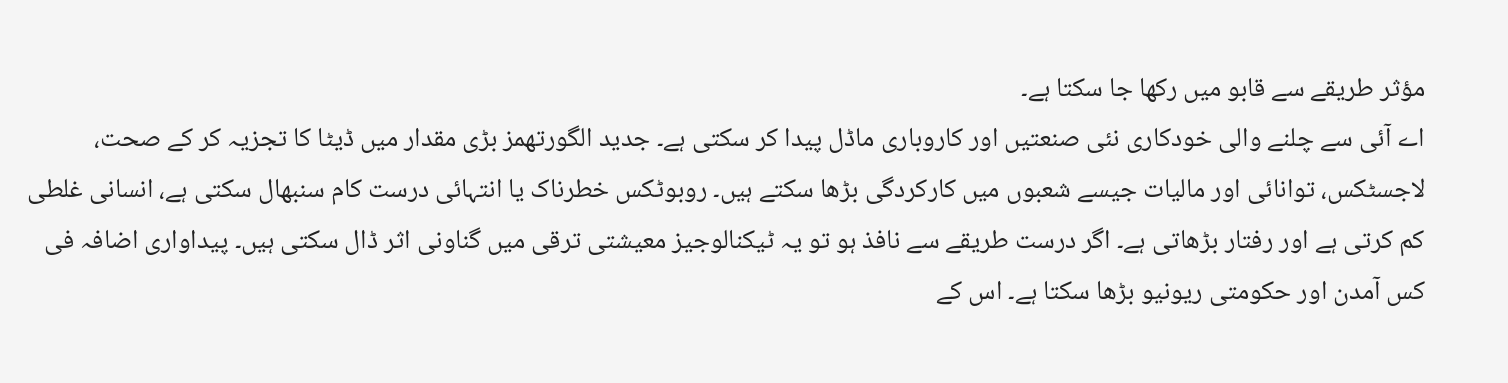مؤثر طریقے سے قابو میں رکھا جا سکتا ہے۔
اے آئی سے چلنے والی خودکاری نئی صنعتیں اور کاروباری ماڈل پیدا کر سکتی ہے۔ جدید الگورتھمز بڑی مقدار میں ڈیٹا کا تجزیہ کر کے صحت، لاجسٹکس، توانائی اور مالیات جیسے شعبوں میں کارکردگی بڑھا سکتے ہیں۔ روبوٹکس خطرناک یا انتہائی درست کام سنبھال سکتی ہے، انسانی غلطی کم کرتی ہے اور رفتار بڑھاتی ہے۔ اگر درست طریقے سے نافذ ہو تو یہ ٹیکنالوجیز معیشتی ترقی میں گناونی اثر ڈال سکتی ہیں۔ پیداواری اضافہ فی کس آمدن اور حکومتی ریونیو بڑھا سکتا ہے۔ اس کے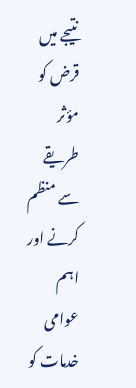نتیجے میں قرض کو مؤثر طریقے سے منظم کرنے اور اہم عوامی خدمات کو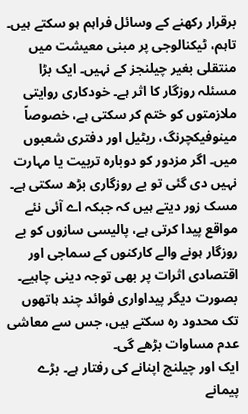برقرار رکھنے کے وسائل فراہم ہو سکتے ہیں۔
تاہم، ٹیکنالوجی پر مبنی معیشت میں منتقلی بغیر چیلنجز کے نہیں۔ ایک بڑا مسئلہ روزگار کا اثر ہے۔ خودکاری روایتی ملازمتوں کو ختم کر سکتی ہے، خصوصاً مینوفیکچرنگ، ریٹیل اور دفتری شعبوں میں۔ اگر مزدور کو دوبارہ تربیت یا مہارت نہیں دی گئی تو بے روزگاری بڑھ سکتی ہے۔ مسک زور دیتے ہیں کہ جبکہ اے آئی نئے مواقع پیدا کرتی ہے، پالیسی سازوں کو بے روزگار ہونے والے کارکنوں کے سماجی اور اقتصادی اثرات پر بھی توجہ دینی چاہیے۔ بصورت دیگر پیداواری فوائد چند ہاتھوں تک محدود رہ سکتے ہیں، جس سے معاشی عدم مساوات بڑھے گی۔
ایک اور چیلنج اپنانے کی رفتار ہے۔ بڑے پیمانے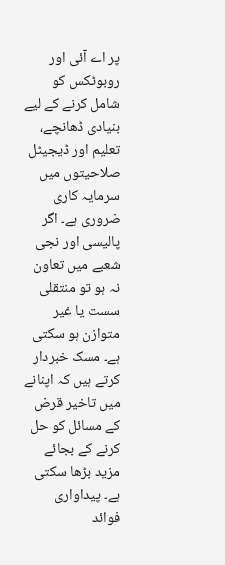پر اے آئی اور روبوٹکس کو شامل کرنے کے لیے بنیادی ڈھانچے، تعلیم اور ڈیجیٹل صلاحیتوں میں سرمایہ کاری ضروری ہے۔ اگر پالیسی اور نجی شعبے میں تعاون نہ ہو تو منتقلی سست یا غیر متوازن ہو سکتی ہے۔ مسک خبردار کرتے ہیں کہ اپنانے میں تاخیر قرض کے مسائل کو حل کرنے کے بجائے مزید بڑھا سکتی ہے۔ پیداواری فوائد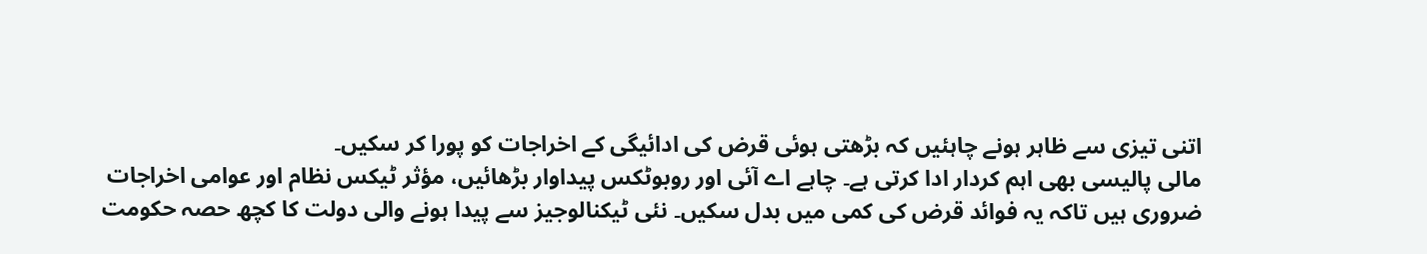اتنی تیزی سے ظاہر ہونے چاہئیں کہ بڑھتی ہوئی قرض کی ادائیگی کے اخراجات کو پورا کر سکیں۔
مالی پالیسی بھی اہم کردار ادا کرتی ہے۔ چاہے اے آئی اور روبوٹکس پیداوار بڑھائیں، مؤثر ٹیکس نظام اور عوامی اخراجات ضروری ہیں تاکہ یہ فوائد قرض کی کمی میں بدل سکیں۔ نئی ٹیکنالوجیز سے پیدا ہونے والی دولت کا کچھ حصہ حکومت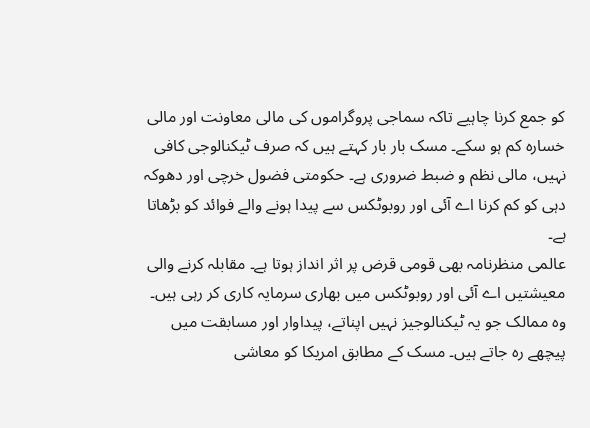کو جمع کرنا چاہیے تاکہ سماجی پروگراموں کی مالی معاونت اور مالی خسارہ کم ہو سکے۔ مسک بار بار کہتے ہیں کہ صرف ٹیکنالوجی کافی نہیں، مالی نظم و ضبط ضروری ہے۔ حکومتی فضول خرچی اور دھوکہ دہی کو کم کرنا اے آئی اور روبوٹکس سے پیدا ہونے والے فوائد کو بڑھاتا ہے۔
عالمی منظرنامہ بھی قومی قرض پر اثر انداز ہوتا ہے۔ مقابلہ کرنے والی معیشتیں اے آئی اور روبوٹکس میں بھاری سرمایہ کاری کر رہی ہیں۔ وہ ممالک جو یہ ٹیکنالوجیز نہیں اپناتے، پیداوار اور مسابقت میں پیچھے رہ جاتے ہیں۔ مسک کے مطابق امریکا کو معاشی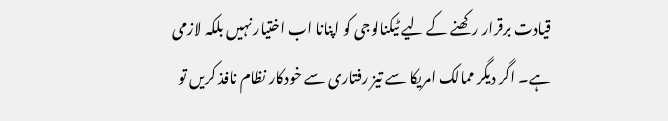قیادت برقرار رکھنے کے لیے ٹیکنالوجی کو اپنانا اب اختیار نہیں بلکہ لازمی ہے۔ اگر دیگر ممالک امریکا سے تیز رفتاری سے خودکار نظام نافذ کریں تو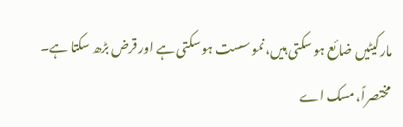مارکیٹیں ضائع ہو سکتی ہیں، نمو سست ہو سکتی ہے اور قرض بڑھ سکتا ہے۔
مختصراً، مسک اے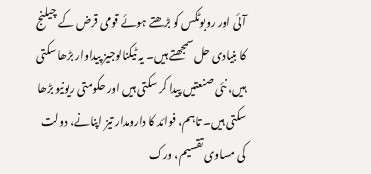آئی اور روبوٹکس کو بڑھتے ہوئے قومی قرض کے چیلنج کا بنیادی حل سمجھتے ہیں۔ یہ ٹیکنالوجیز پیداوار بڑھا سکتی ہیں، نئی صنعتیں پیدا کر سکتی ہیں اور حکومتی ریونیو بڑھا سکتی ہیں۔ تاہم، فوائد کا دارومدار تیز اپنانے، دولت کی مساوی تقسیم، ورک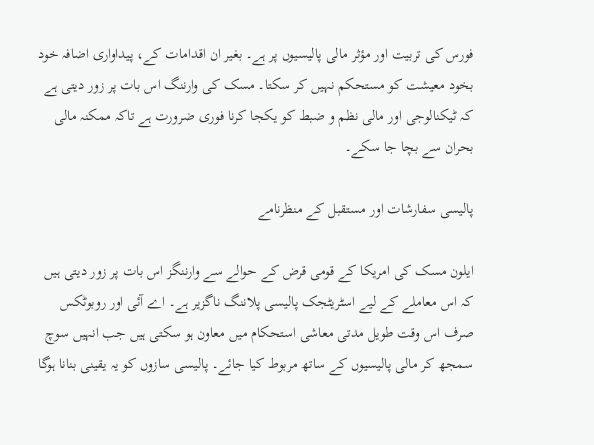فورس کی تربیت اور مؤثر مالی پالیسیوں پر ہے۔ بغیر ان اقدامات کے، پیداواری اضافہ خود بخود معیشت کو مستحکم نہیں کر سکتا۔ مسک کی وارننگ اس بات پر زور دیتی ہے کہ ٹیکنالوجی اور مالی نظم و ضبط کو یکجا کرنا فوری ضرورت ہے تاکہ ممکنہ مالی بحران سے بچا جا سکے۔

پالیسی سفارشات اور مستقبل کے منظرنامے

ایلون مسک کی امریکا کے قومی قرض کے حوالے سے وارننگز اس بات پر زور دیتی ہیں کہ اس معاملے کے لیے اسٹریٹجک پالیسی پلاننگ ناگزیر ہے۔ اے آئی اور روبوٹکس صرف اس وقت طویل مدتی معاشی استحکام میں معاون ہو سکتی ہیں جب انہیں سوچ سمجھ کر مالی پالیسیوں کے ساتھ مربوط کیا جائے۔ پالیسی سازوں کو یہ یقینی بنانا ہوگا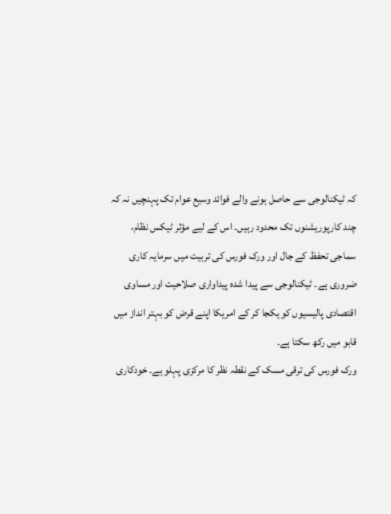کہ ٹیکنالوجی سے حاصل ہونے والے فوائد وسیع عوام تک پہنچیں نہ کہ چند کارپوریشنوں تک محدود رہیں۔ اس کے لیے مؤثر ٹیکس نظام، سماجی تحفظ کے جال اور ورک فورس کی تربیت میں سرمایہ کاری ضروری ہے۔ ٹیکنالوجی سے پیدا شدہ پیداواری صلاحیت اور مساوی اقتصادی پالیسیوں کو یکجا کر کے امریکا اپنے قرض کو بہتر انداز میں قابو میں رکھ سکتا ہے۔
ورک فورس کی ترقی مسک کے نقطہ نظر کا مرکزی پہلو ہے۔ خودکاری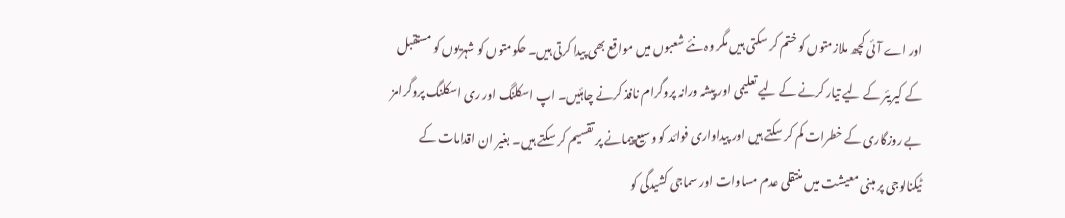اور اے آئی کچھ ملازمتوں کو ختم کر سکتی ہیں مگر وہ نئے شعبوں میں مواقع بھی پیدا کرتی ہیں۔ حکومتوں کو شہریوں کو مستقبل کے کیریئر کے لیے تیار کرنے کے لیے تعلیمی اور پیشہ ورانہ پروگرام نافذ کرنے چاہئیں۔ اپ اسکلنگ اور ری اسکلنگ پروگرامز بے روزگاری کے خطرات کم کر سکتے ہیں اور پیداواری فوائد کو وسیع پیمانے پر تقسیم کر سکتے ہیں۔ بغیر ان اقدامات کے ٹیکنالوجی پر مبنی معیشت میں منتقلی عدم مساوات اور سماجی کشیدگی کو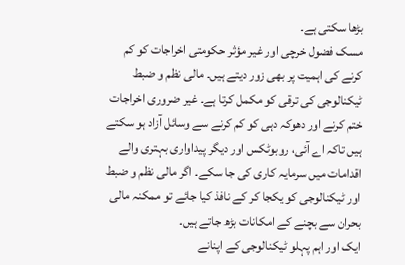بڑھا سکتی ہے۔
مسک فضول خرچی اور غیر مؤثر حکومتی اخراجات کو کم کرنے کی اہمیت پر بھی زور دیتے ہیں۔ مالی نظم و ضبط ٹیکنالوجی کی ترقی کو مکمل کرتا ہے۔ غیر ضروری اخراجات ختم کرنے اور دھوکہ دہی کو کم کرنے سے وسائل آزاد ہو سکتے ہیں تاکہ اے آئی، روبوٹکس اور دیگر پیداواری بہتری والے اقدامات میں سرمایہ کاری کی جا سکے۔ اگر مالی نظم و ضبط اور ٹیکنالوجی کو یکجا کر کے نافذ کیا جائے تو ممکنہ مالی بحران سے بچنے کے امکانات بڑھ جاتے ہیں۔
ایک اور اہم پہلو ٹیکنالوجی کے اپنانے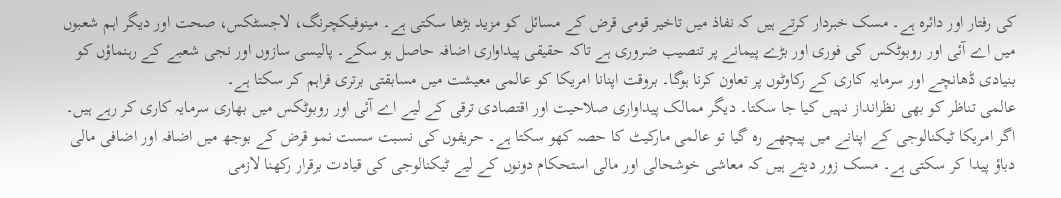کی رفتار اور دائرہ ہے۔ مسک خبردار کرتے ہیں کہ نفاذ میں تاخیر قومی قرض کے مسائل کو مزید بڑھا سکتی ہے۔ مینوفیکچرنگ، لاجسٹکس، صحت اور دیگر اہم شعبوں میں اے آئی اور روبوٹکس کی فوری اور بڑے پیمانے پر تنصیب ضروری ہے تاکہ حقیقی پیداواری اضافہ حاصل ہو سکے۔ پالیسی سازوں اور نجی شعبے کے رہنماؤں کو بنیادی ڈھانچے اور سرمایہ کاری کے رکاوٹوں پر تعاون کرنا ہوگا۔ بروقت اپنانا امریکا کو عالمی معیشت میں مسابقتی برتری فراہم کر سکتا ہے۔
عالمی تناظر کو بھی نظرانداز نہیں کیا جا سکتا۔ دیگر ممالک پیداواری صلاحیت اور اقتصادی ترقی کے لیے اے آئی اور روبوٹکس میں بھاری سرمایہ کاری کر رہے ہیں۔ اگر امریکا ٹیکنالوجی کے اپنانے میں پیچھے رہ گیا تو عالمی مارکیٹ کا حصہ کھو سکتا ہے۔ حریفوں کی نسبت سست نمو قرض کے بوجھ میں اضافہ اور اضافی مالی دباؤ پیدا کر سکتی ہے۔ مسک زور دیتے ہیں کہ معاشی خوشحالی اور مالی استحکام دونوں کے لیے ٹیکنالوجی کی قیادت برقرار رکھنا لازمی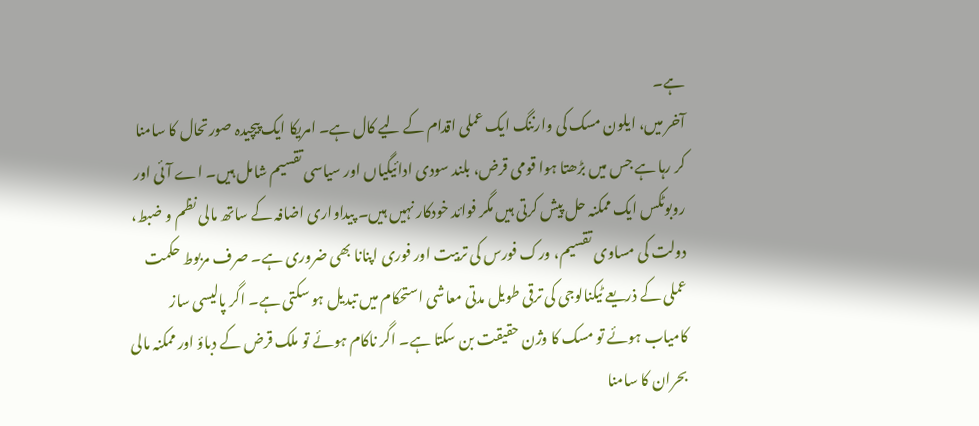ہے۔
آخر میں، ایلون مسک کی وارننگ ایک عملی اقدام کے لیے کال ہے۔ امریکا ایک پیچیدہ صورتحال کا سامنا کر رہا ہے جس میں بڑھتا ہوا قومی قرض، بلند سودی ادائیگیاں اور سیاسی تقسیم شامل ہیں۔ اے آئی اور روبوٹکس ایک ممکنہ حل پیش کرتی ہیں مگر فوائد خودکار نہیں ہیں۔ پیداواری اضافہ کے ساتھ مالی نظم و ضبط، دولت کی مساوی تقسیم، ورک فورس کی تربیت اور فوری اپنانا بھی ضروری ہے۔ صرف مربوط حکمت عملی کے ذریعے ٹیکنالوجی کی ترقی طویل مدتی معاشی استحکام میں تبدیل ہو سکتی ہے۔ اگر پالیسی ساز کامیاب ہوئے تو مسک کا وژن حقیقت بن سکتا ہے۔ اگر ناکام ہوئے تو ملک قرض کے دباؤ اور ممکنہ مالی بحران کا سامنا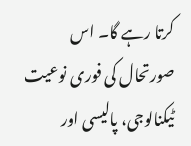کرتا رہے گا۔ اس صورتحال کی فوری نوعیت ٹیکنالوجی، پالیسی اور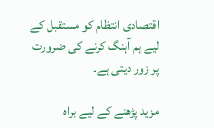اقتصادی انتظام کو مستقبل کے لیے ہم آہنگ کرنے کی ضرورت پر زور دیتی ہے۔

مزید پڑھنے کے لیے براہ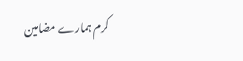کرم ہمارے مضامین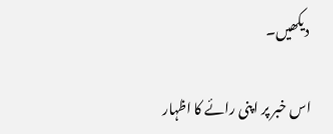دیکھیں۔

اس خبر پر اپنی رائے کا اظہار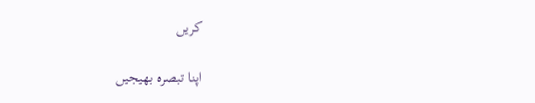کریں

اپنا تبصرہ بھیجیں